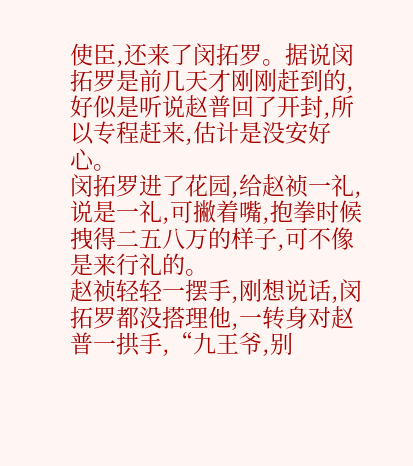使臣,还来了闵拓罗。据说闵拓罗是前几天才刚刚赶到的,好似是听说赵普回了开封,所以专程赶来,估计是没安好心。
闵拓罗进了花园,给赵祯一礼,说是一礼,可撇着嘴,抱拳时候拽得二五八万的样子,可不像是来行礼的。
赵祯轻轻一摆手,刚想说话,闵拓罗都没搭理他,一转身对赵普一拱手,“九王爷,别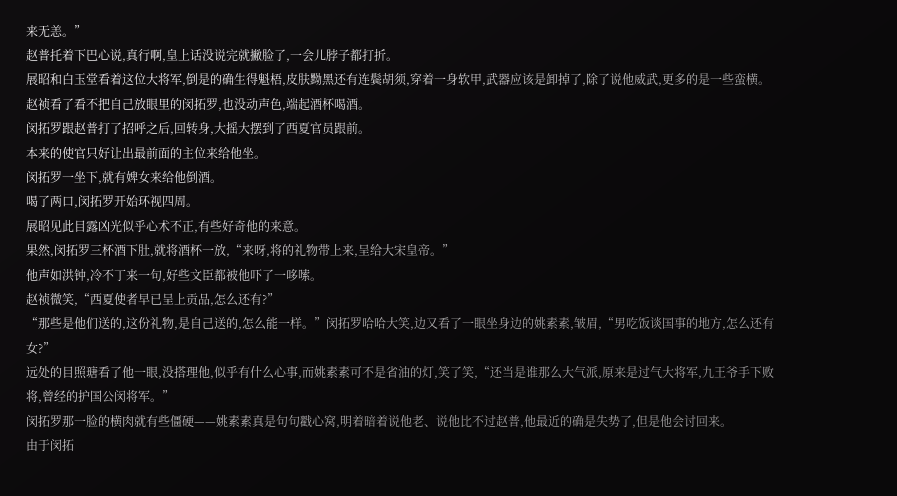来无恙。”
赵普托着下巴心说,真行啊,皇上话没说完就撇脸了,一会儿脖子都打折。
展昭和白玉堂看着这位大将军,倒是的确生得魁梧,皮肤黝黑还有连鬓胡须,穿着一身软甲,武器应该是卸掉了,除了说他威武,更多的是一些蛮横。
赵祯看了看不把自己放眼里的闵拓罗,也没动声色,端起酒杯喝酒。
闵拓罗跟赵普打了招呼之后,回转身,大摇大摆到了西夏官员跟前。
本来的使官只好让出最前面的主位来给他坐。
闵拓罗一坐下,就有婢女来给他倒酒。
喝了两口,闵拓罗开始环视四周。
展昭见此目露凶光似乎心术不正,有些好奇他的来意。
果然,闵拓罗三杯酒下肚,就将酒杯一放,“来呀,将的礼物带上来,呈给大宋皇帝。”
他声如洪钟,冷不丁来一句,好些文臣都被他吓了一哆嗦。
赵祯微笑,“西夏使者早已呈上贡品,怎么还有?”
“那些是他们送的,这份礼物,是自己送的,怎么能一样。”闵拓罗哈哈大笑,边又看了一眼坐身边的姚素素,皱眉,“男吃饭谈国事的地方,怎么还有女?”
远处的目照瑭看了他一眼,没搭理他,似乎有什么心事,而姚素素可不是省油的灯,笑了笑,“还当是谁那么大气派,原来是过气大将军,九王爷手下败将,曾经的护国公闵将军。”
闵拓罗那一脸的横肉就有些僵硬——姚素素真是句句戳心窝,明着暗着说他老、说他比不过赵普,他最近的确是失势了,但是他会讨回来。
由于闵拓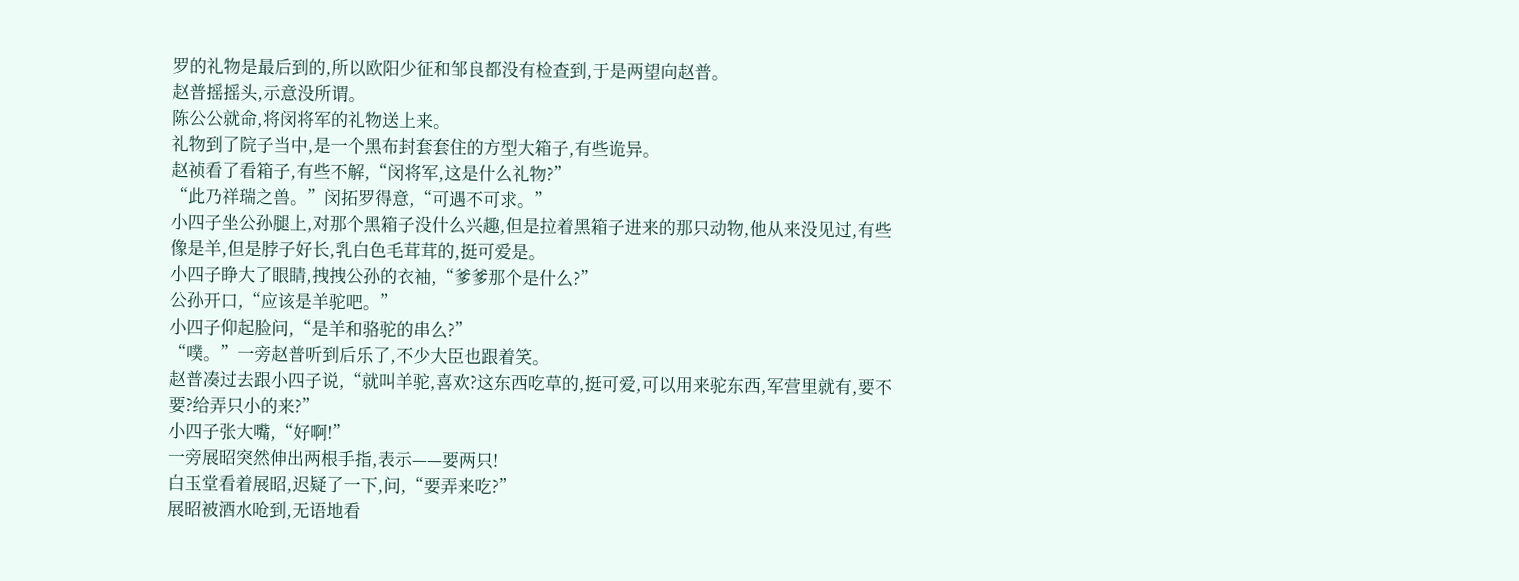罗的礼物是最后到的,所以欧阳少征和邹良都没有检查到,于是两望向赵普。
赵普摇摇头,示意没所谓。
陈公公就命,将闵将军的礼物送上来。
礼物到了院子当中,是一个黑布封套套住的方型大箱子,有些诡异。
赵祯看了看箱子,有些不解,“闵将军,这是什么礼物?”
“此乃祥瑞之兽。”闵拓罗得意,“可遇不可求。”
小四子坐公孙腿上,对那个黑箱子没什么兴趣,但是拉着黑箱子进来的那只动物,他从来没见过,有些像是羊,但是脖子好长,乳白色毛茸茸的,挺可爱是。
小四子睁大了眼睛,拽拽公孙的衣袖,“爹爹那个是什么?”
公孙开口,“应该是羊驼吧。”
小四子仰起脸问,“是羊和骆驼的串么?”
“噗。”一旁赵普听到后乐了,不少大臣也跟着笑。
赵普凑过去跟小四子说,“就叫羊驼,喜欢?这东西吃草的,挺可爱,可以用来驼东西,军营里就有,要不要?给弄只小的来?”
小四子张大嘴,“好啊!”
一旁展昭突然伸出两根手指,表示——要两只!
白玉堂看着展昭,迟疑了一下,问,“要弄来吃?”
展昭被酒水呛到,无语地看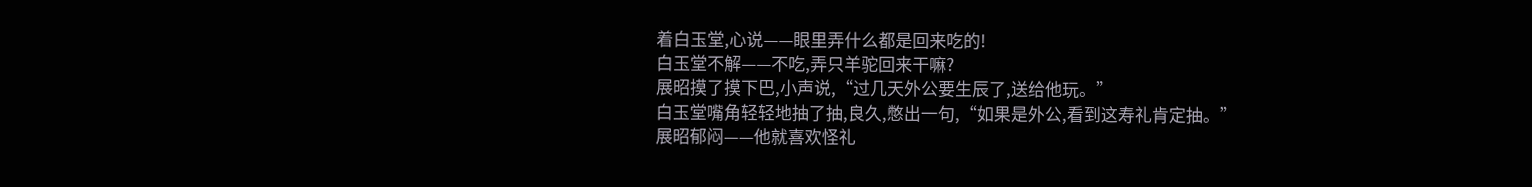着白玉堂,心说——眼里弄什么都是回来吃的!
白玉堂不解——不吃,弄只羊驼回来干嘛?
展昭摸了摸下巴,小声说,“过几天外公要生辰了,送给他玩。”
白玉堂嘴角轻轻地抽了抽,良久,憋出一句,“如果是外公,看到这寿礼肯定抽。”
展昭郁闷——他就喜欢怪礼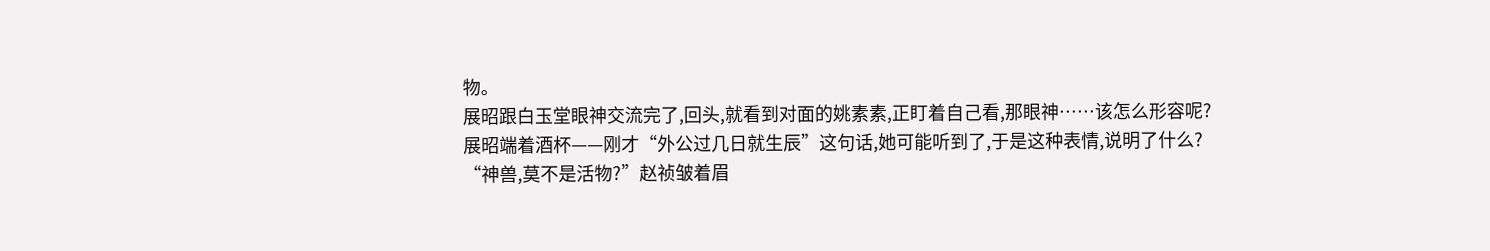物。
展昭跟白玉堂眼神交流完了,回头,就看到对面的姚素素,正盯着自己看,那眼神……该怎么形容呢?
展昭端着酒杯——刚才“外公过几日就生辰”这句话,她可能听到了,于是这种表情,说明了什么?
“神兽,莫不是活物?”赵祯皱着眉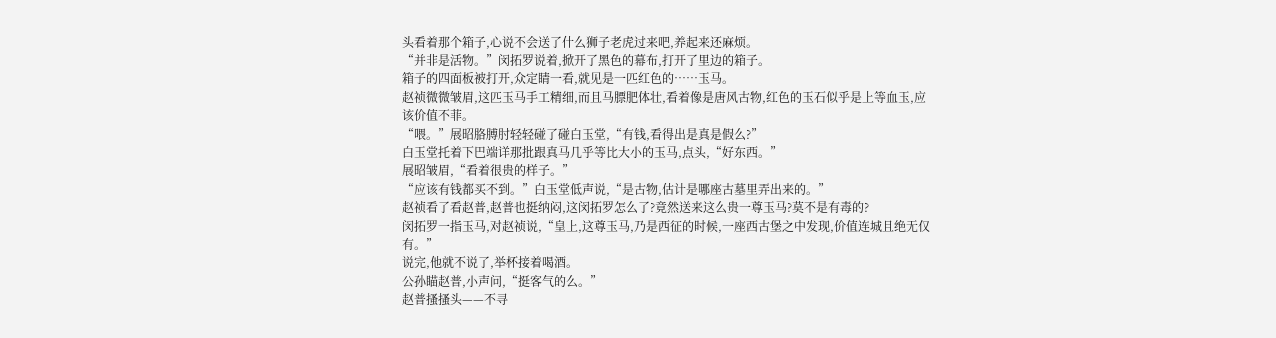头看着那个箱子,心说不会送了什么狮子老虎过来吧,养起来还麻烦。
“并非是活物。”闵拓罗说着,掀开了黑色的幕布,打开了里边的箱子。
箱子的四面板被打开,众定睛一看,就见是一匹红色的……玉马。
赵祯微微皱眉,这匹玉马手工精细,而且马膘肥体壮,看着像是唐风古物,红色的玉石似乎是上等血玉,应该价值不菲。
“喂。”展昭胳膊肘轻轻碰了碰白玉堂,“有钱,看得出是真是假么?”
白玉堂托着下巴端详那批跟真马几乎等比大小的玉马,点头,“好东西。”
展昭皱眉,“看着很贵的样子。”
“应该有钱都买不到。”白玉堂低声说,“是古物,估计是哪座古墓里弄出来的。”
赵祯看了看赵普,赵普也挺纳闷,这闵拓罗怎么了?竟然送来这么贵一尊玉马?莫不是有毒的?
闵拓罗一指玉马,对赵祯说,“皇上,这尊玉马,乃是西征的时候,一座西古堡之中发现,价值连城且绝无仅有。”
说完,他就不说了,举杯接着喝酒。
公孙瞄赵普,小声问,“挺客气的么。”
赵普搔搔头——不寻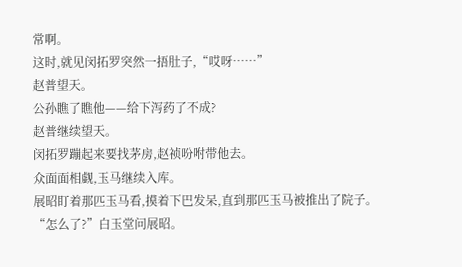常啊。
这时,就见闵拓罗突然一捂肚子,“哎呀……”
赵普望天。
公孙瞧了瞧他——给下泻药了不成?
赵普继续望天。
闵拓罗蹦起来要找茅房,赵祯吩咐带他去。
众面面相觑,玉马继续入库。
展昭盯着那匹玉马看,摸着下巴发呆,直到那匹玉马被推出了院子。
“怎么了?”白玉堂问展昭。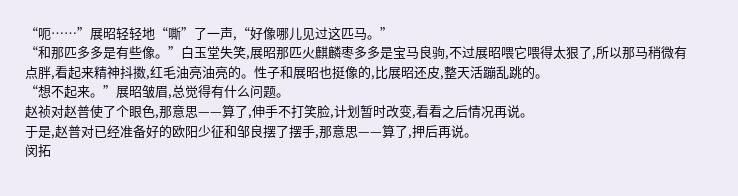“呃……”展昭轻轻地“嘶”了一声,“好像哪儿见过这匹马。”
“和那匹多多是有些像。”白玉堂失笑,展昭那匹火麒麟枣多多是宝马良驹,不过展昭喂它喂得太狠了,所以那马稍微有点胖,看起来精神抖擞,红毛油亮油亮的。性子和展昭也挺像的,比展昭还皮,整天活蹦乱跳的。
“想不起来。”展昭皱眉,总觉得有什么问题。
赵祯对赵普使了个眼色,那意思——算了,伸手不打笑脸,计划暂时改变,看看之后情况再说。
于是,赵普对已经准备好的欧阳少征和邹良摆了摆手,那意思——算了,押后再说。
闵拓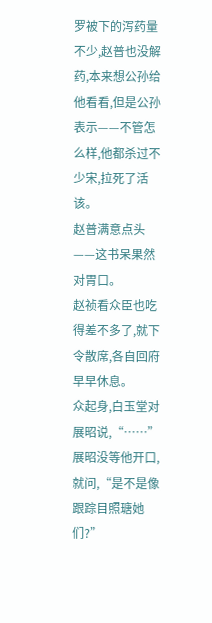罗被下的泻药量不少,赵普也没解药,本来想公孙给他看看,但是公孙表示——不管怎么样,他都杀过不少宋,拉死了活该。
赵普满意点头——这书呆果然对胃口。
赵祯看众臣也吃得差不多了,就下令散席,各自回府早早休息。
众起身,白玉堂对展昭说,“……”
展昭没等他开口,就问,“是不是像跟踪目照瑭她们?”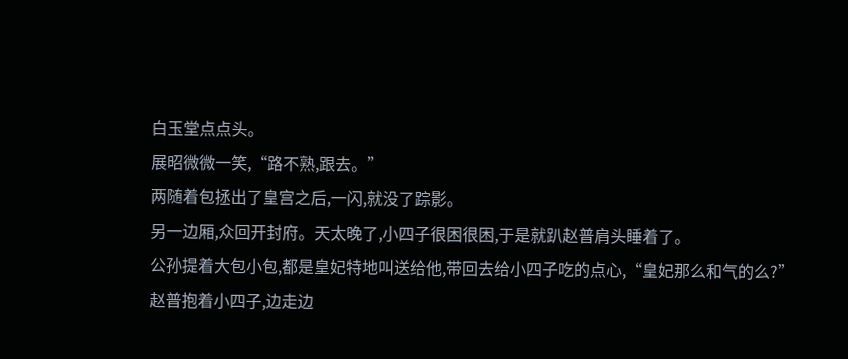白玉堂点点头。
展昭微微一笑,“路不熟,跟去。”
两随着包拯出了皇宫之后,一闪,就没了踪影。
另一边厢,众回开封府。天太晚了,小四子很困很困,于是就趴赵普肩头睡着了。
公孙提着大包小包,都是皇妃特地叫送给他,带回去给小四子吃的点心,“皇妃那么和气的么?”
赵普抱着小四子,边走边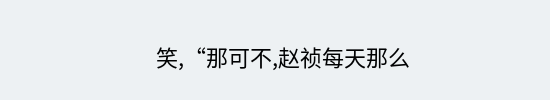笑,“那可不,赵祯每天那么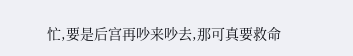忙,要是后宫再吵来吵去,那可真要救命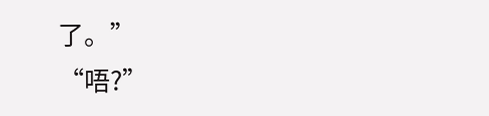了。”
“唔?”